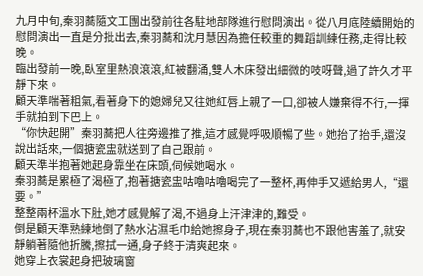九月中旬,秦羽蕎隨文工團出發前往各駐地部隊進行慰問演出。從八月底陸續開始的慰問演出一直是分批出去,秦羽蕎和沈月慧因為擔任較重的舞蹈訓練任務,走得比較晚。
臨出發前一晚,臥室里熱浪滾滾,紅被翻涌,雙人木床發出細微的吱呀聲,過了許久才平靜下來。
顧天準喘著粗氣,看著身下的媳婦兒又往她紅唇上親了一口,卻被人嫌棄得不行,一揮手就拍到下巴上。
“你快起開”秦羽蕎把人往旁邊推了推,這才感覺呼吸順暢了些。她抬了抬手,還沒說出話來,一個搪瓷盅就送到了自己跟前。
顧天準半抱著她起身靠坐在床頭,伺候她喝水。
秦羽蕎是累極了渴極了,抱著搪瓷盅咕嚕咕嚕喝完了一整杯,再伸手又遞給男人,“還要。”
整整兩杯溫水下肚,她才感覺解了渴,不過身上汗津津的,難受。
倒是顧天準熟練地倒了熱水沾濕毛巾給她擦身子,現在秦羽蕎也不跟他害羞了,就安靜躺著隨他折騰,擦拭一通,身子終于清爽起來。
她穿上衣裳起身把玻璃窗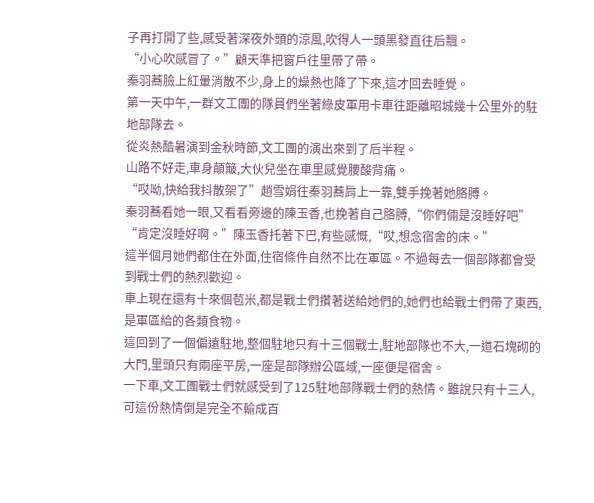子再打開了些,感受著深夜外頭的涼風,吹得人一頭黑發直往后飄。
“小心吹感冒了。”顧天準把窗戶往里帶了帶。
秦羽蕎臉上紅暈消散不少,身上的燥熱也降了下來,這才回去睡覺。
第一天中午,一群文工團的隊員們坐著綠皮軍用卡車往距離昭城幾十公里外的駐地部隊去。
從炎熱酷暑演到金秋時節,文工團的演出來到了后半程。
山路不好走,車身顛簸,大伙兒坐在車里感覺腰酸背痛。
“哎呦,快給我抖散架了”趙雪娟往秦羽蕎肩上一靠,雙手挽著她胳膊。
秦羽蕎看她一眼,又看看旁邊的陳玉香,也挽著自己胳膊,“你們倆是沒睡好吧”
“肯定沒睡好啊。”陳玉香托著下巴,有些感慨,“哎,想念宿舍的床。”
這半個月她們都住在外面,住宿條件自然不比在軍區。不過每去一個部隊都會受到戰士們的熱烈歡迎。
車上現在還有十來個苞米,都是戰士們攢著送給她們的,她們也給戰士們帶了東西,是軍區給的各類食物。
這回到了一個偏遠駐地,整個駐地只有十三個戰士,駐地部隊也不大,一道石塊砌的大門,里頭只有兩座平房,一座是部隊辦公區域,一座便是宿舍。
一下車,文工團戰士們就感受到了125駐地部隊戰士們的熱情。雖說只有十三人,可這份熱情倒是完全不輸成百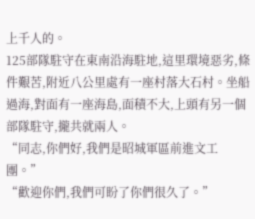上千人的。
125部隊駐守在東南沿海駐地,這里環境惡劣,條件艱苦,附近八公里處有一座村落大石村。坐船過海,對面有一座海島,面積不大,上頭有另一個部隊駐守,攏共就兩人。
“同志,你們好,我們是昭城軍區前進文工團。”
“歡迎你們,我們可盼了你們很久了。”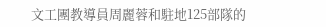文工團教導員周麗蓉和駐地125部隊的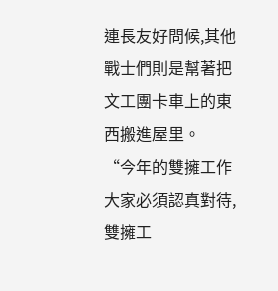連長友好問候,其他戰士們則是幫著把文工團卡車上的東西搬進屋里。
“今年的雙擁工作大家必須認真對待,雙擁工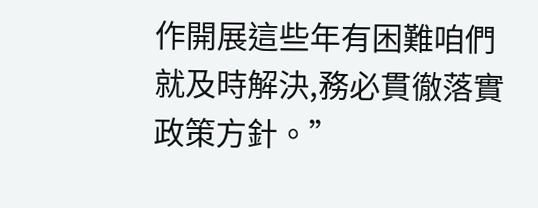作開展這些年有困難咱們就及時解決,務必貫徹落實政策方針。”